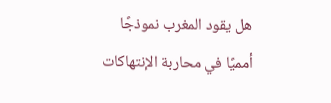هل يقود المغرب نموذجًا أمميًا في محاربة الإنتهاكات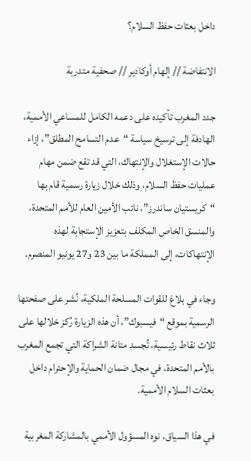داخل بعثات حفظ السلام؟

الانتفاضة // إلهام أوكادير // صحفية متدربة

جدد المغرب تأكيده على دعمه الكامل للمساعي الأممية، الهادفة إلى ترسيخ سياسة “عدم التسامح المطلق”، إزاء حالات الإستغلال والإنتهاك، التي قد تقع ضمن مهام عمليات حفظ السلام، وذلك خلال زيارة رسمية قام بها “كريستيان ساندرز”، نائب الأمين العام للأمم المتحدة، والمنسق الخاص المكلف بتعزيز الإستجابة لهذه الإنتهاكات، إلى المملكة ما بين 23 و27 يونيو المنصرم.

وجاء في بلاغ للقوات المسلحة الملكية، نُشر على صفحتها الرسمية بموقع “فيسبوك”، أن هذه الزيارة رُكز خلالها على ثلاث نقاط رئيسية، تُجسد متانة الشراكة التي تجمع المغرب بالأمم المتحدة، في مجال ضمان الحماية والإحترام داخل بعثات السلام الأممية.

في هذا السياق، نوه المسؤول الأممي بالمشاركة المغربية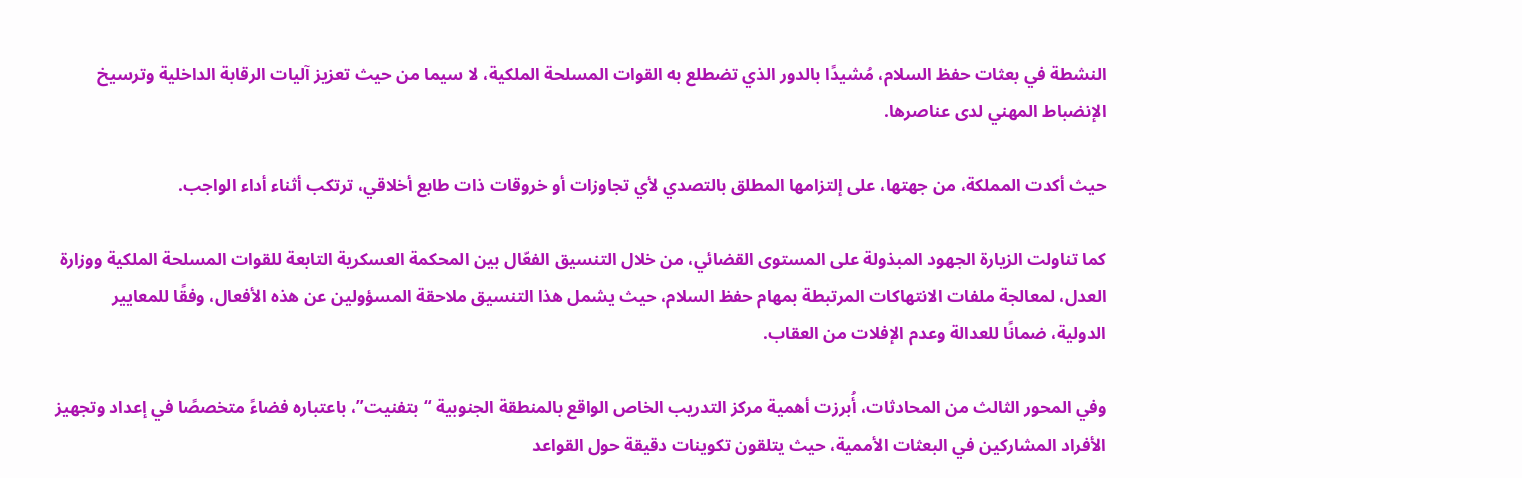النشطة في بعثات حفظ السلام، مُشيدًا بالدور الذي تضطلع به القوات المسلحة الملكية، لا سيما من حيث تعزيز آليات الرقابة الداخلية وترسيخ الإنضباط المهني لدى عناصرها.

حيث أكدت المملكة، من جهتها، على إلتزامها المطلق بالتصدي لأي تجاوزات أو خروقات ذات طابع أخلاقي، ترتكب أثناء أداء الواجب.

كما تناولت الزيارة الجهود المبذولة على المستوى القضائي، من خلال التنسيق الفعّال بين المحكمة العسكرية التابعة للقوات المسلحة الملكية ووزارة العدل، لمعالجة ملفات الانتهاكات المرتبطة بمهام حفظ السلام، حيث يشمل هذا التنسيق ملاحقة المسؤولين عن هذه الأفعال، وفقًا للمعايير الدولية، ضمانًا للعدالة وعدم الإفلات من العقاب.

وفي المحور الثالث من المحادثات، أُبرزت أهمية مركز التدريب الخاص الواقع بالمنطقة الجنوبية “بتفنيت”، باعتباره فضاءً متخصصًا في إعداد وتجهيز الأفراد المشاركين في البعثات الأممية، حيث يتلقون تكوينات دقيقة حول القواعد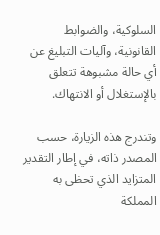السلوكية، والضوابط القانونية، وآليات التبليغ عن أي حالة مشبوهة تتعلق بالإستغلال أو الانتهاك.

وتندرج هذه الزيارة، حسب المصدر ذاته، في إطار التقدير المتزايد الذي تحظى به المملكة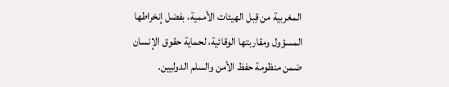المغربية من قِبل الهيئات الأممية، بفضل إنخراطها المسؤول ومقاربتها الوقائية، لحماية حقوق الإنسان ضمن منظومة حفظ الأمن والسلم الدوليين.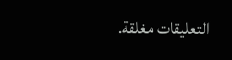التعليقات مغلقة.